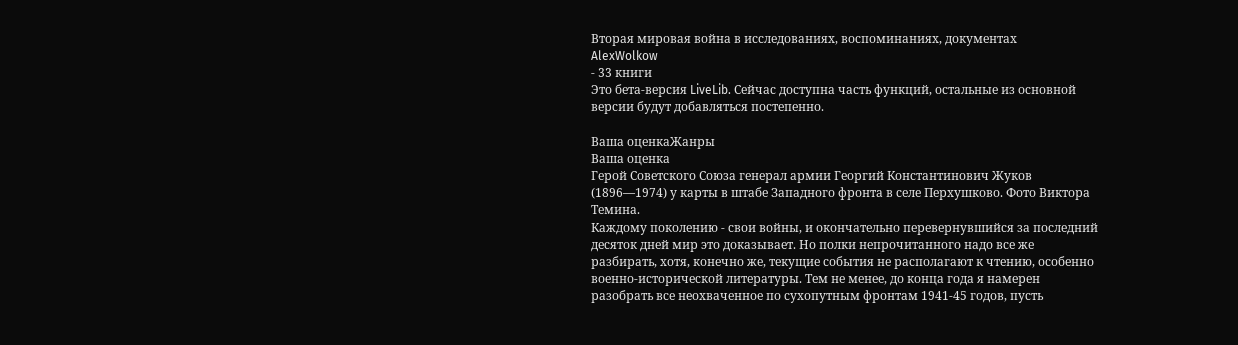Вторая мировая война в исследованиях, воспоминаниях, документах
AlexWolkow
- 33 книги
Это бета-версия LiveLib. Сейчас доступна часть функций, остальные из основной версии будут добавляться постепенно.

Ваша оценкаЖанры
Ваша оценка
Герой Советского Союза генерал армии Георгий Константинович Жуков (1896—1974) у карты в штабе Западного фронта в селе Перхушково. Фото Виктора Темина.
Каждому поколению - свои войны, и окончательно перевернувшийся за последний десяток дней мир это доказывает. Но полки непрочитанного надо все же разбирать, хотя, конечно же, текущие события не располагают к чтению, особенно военно-исторической литературы. Тем не менее, до конца года я намерен разобрать все неохваченное по сухопутным фронтам 1941-45 годов, пусть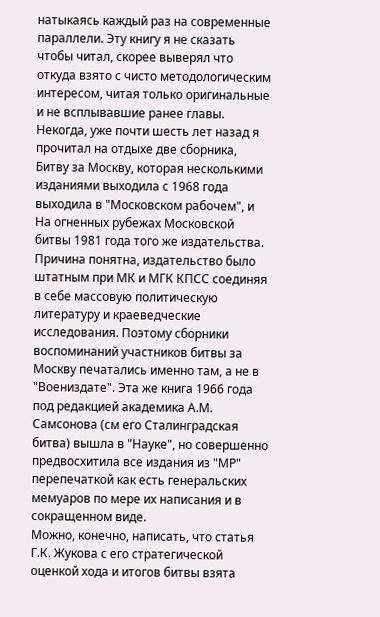натыкаясь каждый раз на современные параллели. Эту книгу я не сказать чтобы читал, скорее выверял что откуда взято с чисто методологическим интересом, читая только оригинальные и не всплывавшие ранее главы. Некогда, уже почти шесть лет назад я прочитал на отдыхе две сборника, Битву за Москву, которая несколькими изданиями выходила с 1968 года выходила в "Московском рабочем", и На огненных рубежах Московской битвы 1981 года того же издательства. Причина понятна, издательство было штатным при МК и МГК КПСС соединяя в себе массовую политическую литературу и краеведческие исследования. Поэтому сборники воспоминаний участников битвы за Москву печатались именно там, а не в "Воениздате". Эта же книга 1966 года под редакцией академика А.М. Самсонова (см его Сталинградская битва) вышла в "Науке", но совершенно предвосхитила все издания из "МР" перепечаткой как есть генеральских мемуаров по мере их написания и в сокращенном виде.
Можно, конечно, написать, что статья Г.К. Жукова с его стратегической оценкой хода и итогов битвы взята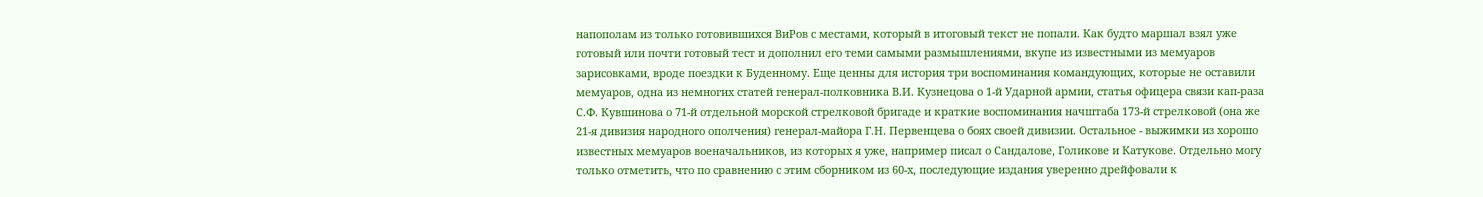напополам из только готовившихся ВиРов с местами, который в итоговый текст не попали. Как будто маршал взял уже готовый или почти готовый тест и дополнил его теми самыми размышлениями, вкупе из известными из мемуаров зарисовками, вроде поездки к Буденному. Еще ценны для история три воспоминания командующих, которые не оставили мемуаров, одна из немногих статей генерал-полковника В.И. Кузнецова о 1-й Ударной армии, статья офицера связи кап-раза С.Ф. Кувшинова о 71-й отдельной морской стрелковой бригаде и краткие воспоминания начштаба 173-й стрелковой (она же 21-я дивизия народного ополчения) генерал-майора Г.Н. Первенцева о боях своей дивизии. Остальное - выжимки из хорошо известных мемуаров военачальников, из которых я уже, например писал о Сандалове, Голикове и Катукове. Отдельно могу только отметить, что по сравнению с этим сборником из 60-х, последующие издания уверенно дрейфовали к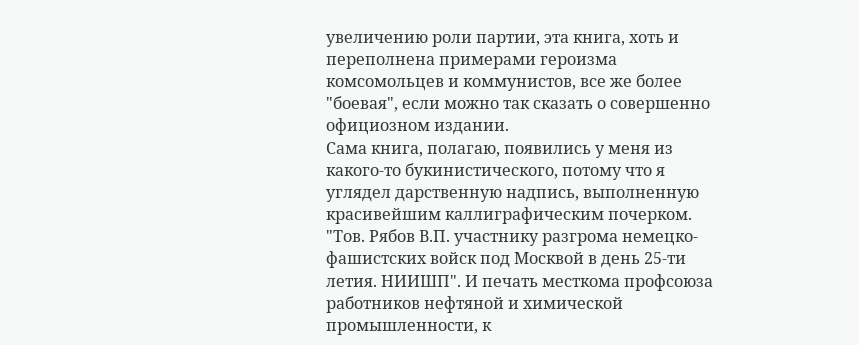увеличению роли партии, эта книга, хоть и переполнена примерами героизма комсомольцев и коммунистов, все же более "боевая", если можно так сказать о совершенно официозном издании.
Сама книга, полагаю, появились у меня из какого-то букинистического, потому что я углядел дарственную надпись, выполненную красивейшим каллиграфическим почерком. "Тов. Рябов В.П. участнику разгрома немецко-фашистских войск под Москвой в день 25-ти летия. НИИШП". И печать месткома профсоюза работников нефтяной и химической промышленности, к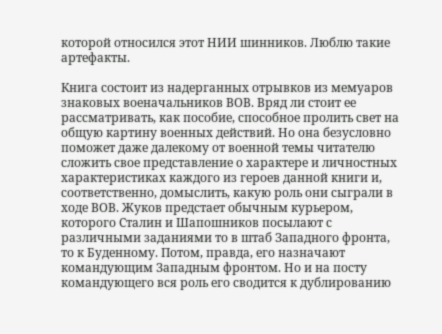которой относился этот НИИ шинников. Люблю такие артефакты.

Книга состоит из надерганных отрывков из мемуаров знаковых военачальников ВОВ. Вряд ли стоит ее рассматривать, как пособие, способное пролить свет на общую картину военных действий. Но она безусловно поможет даже далекому от военной темы читателю сложить свое представление о характере и личностных характеристиках каждого из героев данной книги и, соответственно, домыслить, какую роль они сыграли в ходе ВОВ. Жуков предстает обычным курьером, которого Сталин и Шапошников посылают с различными заданиями то в штаб Западного фронта, то к Буденному. Потом, правда, его назначают командующим Западным фронтом. Но и на посту командующего вся роль его сводится к дублированию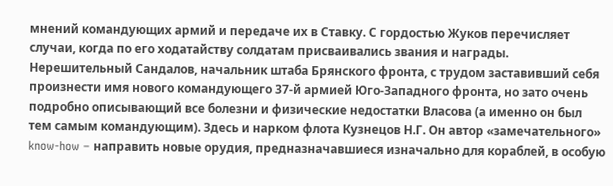мнений командующих армий и передаче их в Ставку. С гордостью Жуков перечисляет случаи, когда по его ходатайству солдатам присваивались звания и награды. Нерешительный Сандалов, начальник штаба Брянского фронта, с трудом заставивший себя произнести имя нового командующего 37-й армией Юго-Западного фронта, но зато очень подробно описывающий все болезни и физические недостатки Власова (а именно он был тем самым командующим). Здесь и нарком флота Кузнецов Н.Г. Он автор «замечательного» know-how – направить новые орудия, предназначавшиеся изначально для кораблей, в особую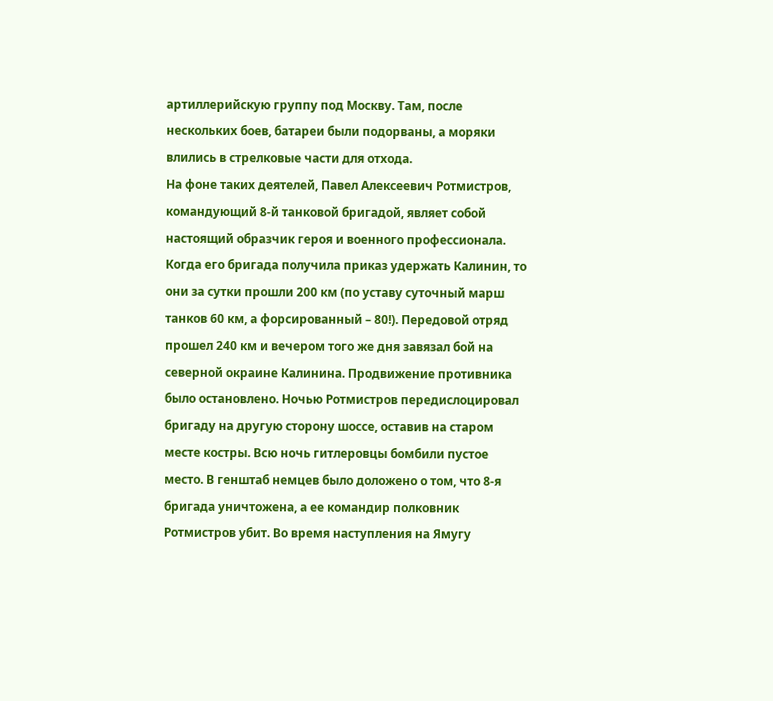артиллерийскую группу под Москву. Там, после нескольких боев, батареи были подорваны, а моряки влились в стрелковые части для отхода.
На фоне таких деятелей, Павел Алексеевич Ротмистров, командующий 8-й танковой бригадой, являет собой настоящий образчик героя и военного профессионала. Когда его бригада получила приказ удержать Калинин, то они за сутки прошли 200 км (по уставу суточный марш танков 60 км, а форсированный – 80!). Передовой отряд прошел 240 км и вечером того же дня завязал бой на северной окраине Калинина. Продвижение противника было остановлено. Ночью Ротмистров передислоцировал бригаду на другую сторону шоссе, оставив на старом месте костры. Всю ночь гитлеровцы бомбили пустое место. В генштаб немцев было доложено о том, что 8-я бригада уничтожена, а ее командир полковник Ротмистров убит. Во время наступления на Ямугу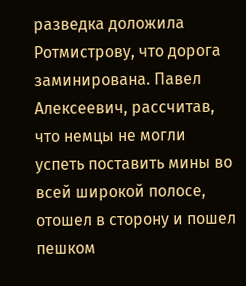разведка доложила Ротмистрову, что дорога заминирована. Павел Алексеевич, рассчитав, что немцы не могли успеть поставить мины во всей широкой полосе, отошел в сторону и пошел пешком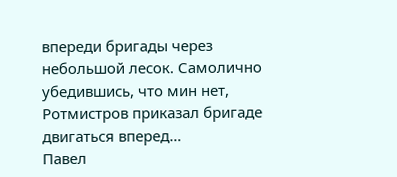впереди бригады через небольшой лесок. Самолично убедившись, что мин нет, Ротмистров приказал бригаде двигаться вперед…
Павел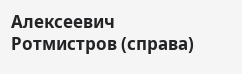Алексеевич Ротмистров (справа)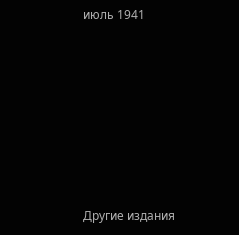июль 1941








Другие издания